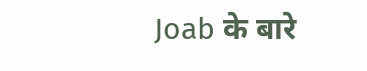Joab के बारे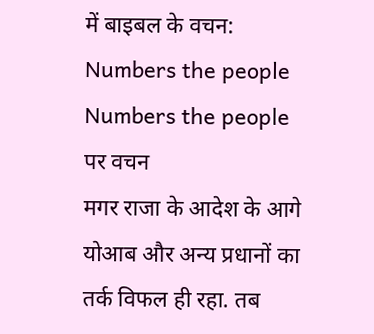में बाइबल के वचन: Numbers the people
Numbers the people पर वचन
मगर राजा के आदेश के आगे योआब और अन्य प्रधानों का तर्क विफल ही रहा. तब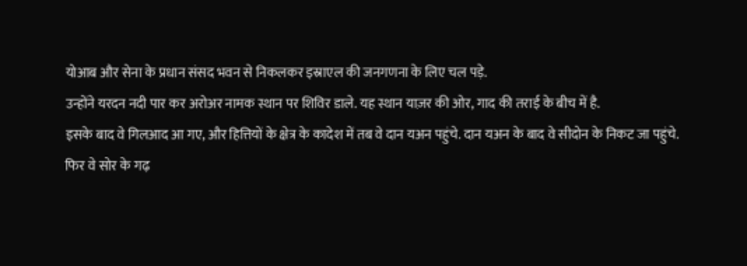योआब और सेना के प्रधान संसद भवन से निकलकर इस्राएल की जनगणना के लिए चल पड़े.
उन्होंने यरदन नदी पार कर अरोअर नामक स्थान पर शिविर डाले. यह स्थान याज़र की ओर, गाद की तराई के बीच में है.
इसके बाद वे गिलआद आ गए, और हित्तियों के क्षेत्र के कादेश में तब वे दान यअन पहुंचे. दान यअन के बाद वे सीदोन के निकट जा पहुंचे.
फिर वे सोर के गढ़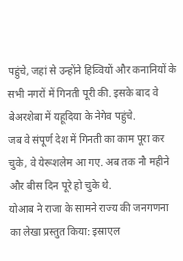पहुंचे, जहां से उन्होंने हिव्वियों और कनानियों के सभी नगरों में गिनती पूरी की. इसके बाद वे बेअरशेबा में यहूदिया के नेगेव पहुंचे.
जब वे संपूर्ण देश में गिनती का काम पूरा कर चुके, वे येरूशलेम आ गए. अब तक नौ महीने और बीस दिन पूरे हो चुके थे.
योआब ने राजा के सामने राज्य की जनगणना का लेखा प्रस्तुत किया: इस्राएल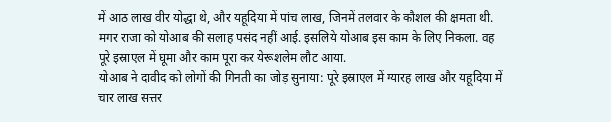में आठ लाख वीर योद्धा थे, और यहूदिया में पांच लाख, जिनमें तलवार के कौशल की क्षमता थी.
मगर राजा को योआब की सलाह पसंद नहीं आई. इसलिये योआब इस काम के लिए निकला. वह पूरे इस्राएल में घूमा और काम पूरा कर येरूशलेम लौट आया.
योआब ने दावीद को लोगों की गिनती का जोड़ सुनाया: पूरे इस्राएल में ग्यारह लाख और यहूदिया में चार लाख सत्तर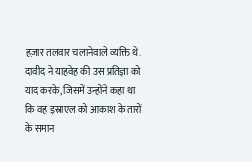हज़ार तलवार चलानेवाले व्यक्ति थे.
दावीद ने याहवेह की उस प्रतिज्ञा को याद करके, जिसमें उन्होंने कहा था कि वह इस्राएल को आकाश के तारों के समान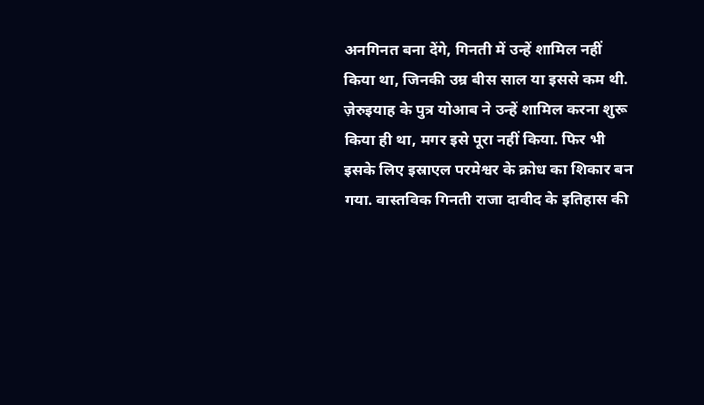अनगिनत बना देंगे, गिनती में उन्हें शामिल नहीं किया था, जिनकी उम्र बीस साल या इससे कम थी.
ज़ेरुइयाह के पुत्र योआब ने उन्हें शामिल करना शुरू किया ही था, मगर इसे पूरा नहीं किया. फिर भी इसके लिए इस्राएल परमेश्वर के क्रोध का शिकार बन गया. वास्तविक गिनती राजा दावीद के इतिहास की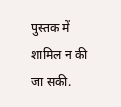पुस्तक में शामिल न की जा सकी.